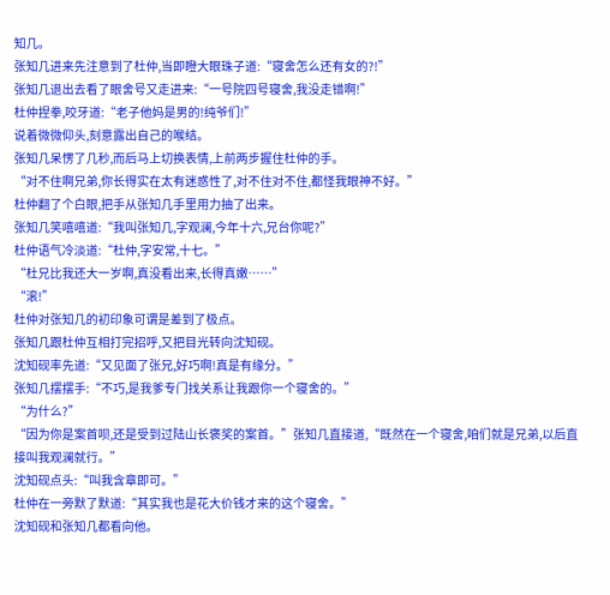知几。
张知几进来先注意到了杜仲,当即瞪大眼珠子道:“寝舍怎么还有女的?!”
张知几退出去看了眼舍号又走进来:“一号院四号寝舍,我没走错啊!”
杜仲捏拳,咬牙道:“老子他妈是男的!纯爷们!”
说着微微仰头,刻意露出自己的喉结。
张知几呆愣了几秒,而后马上切换表情,上前两步握住杜仲的手。
“对不住啊兄弟,你长得实在太有迷惑性了,对不住对不住,都怪我眼神不好。”
杜仲翻了个白眼,把手从张知几手里用力抽了出来。
张知几笑嘻嘻道:“我叫张知几,字观澜,今年十六,兄台你呢?”
杜仲语气冷淡道:“杜仲,字安常,十七。”
“杜兄比我还大一岁啊,真没看出来,长得真嫩……”
“滚!”
杜仲对张知几的初印象可谓是差到了极点。
张知几跟杜仲互相打完招呼,又把目光转向沈知砚。
沈知砚率先道:“又见面了张兄,好巧啊!真是有缘分。”
张知几摆摆手:“不巧,是我爹专门找关系让我跟你一个寝舍的。”
“为什么?”
“因为你是案首呗,还是受到过陆山长褒奖的案首。”张知几直接道,“既然在一个寝舍,咱们就是兄弟,以后直接叫我观澜就行。”
沈知砚点头:“叫我含章即可。”
杜仲在一旁默了默道:“其实我也是花大价钱才来的这个寝舍。”
沈知砚和张知几都看向他。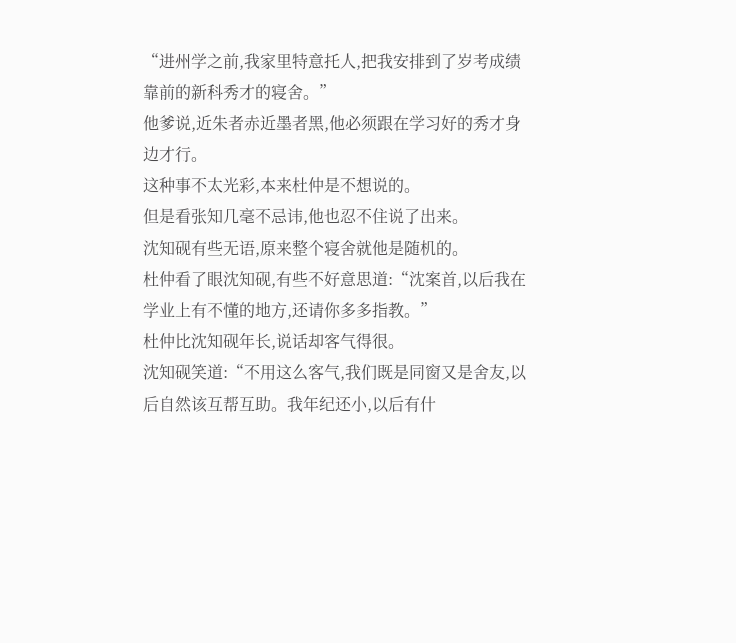“进州学之前,我家里特意托人,把我安排到了岁考成绩靠前的新科秀才的寝舍。”
他爹说,近朱者赤近墨者黑,他必须跟在学习好的秀才身边才行。
这种事不太光彩,本来杜仲是不想说的。
但是看张知几毫不忌讳,他也忍不住说了出来。
沈知砚有些无语,原来整个寝舍就他是随机的。
杜仲看了眼沈知砚,有些不好意思道:“沈案首,以后我在学业上有不懂的地方,还请你多多指教。”
杜仲比沈知砚年长,说话却客气得很。
沈知砚笑道:“不用这么客气,我们既是同窗又是舍友,以后自然该互帮互助。我年纪还小,以后有什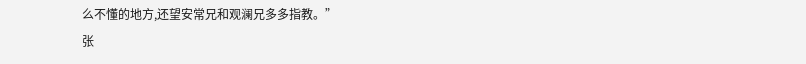么不懂的地方,还望安常兄和观澜兄多多指教。”
张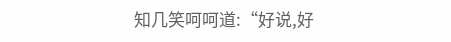知几笑呵呵道:“好说,好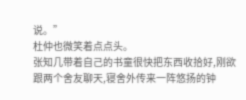说。”
杜仲也微笑着点点头。
张知几带着自己的书童很快把东西收拾好,刚欲跟两个舍友聊天,寝舍外传来一阵悠扬的钟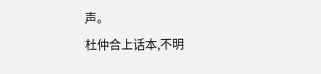声。
杜仲合上话本,不明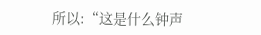所以:“这是什么钟声